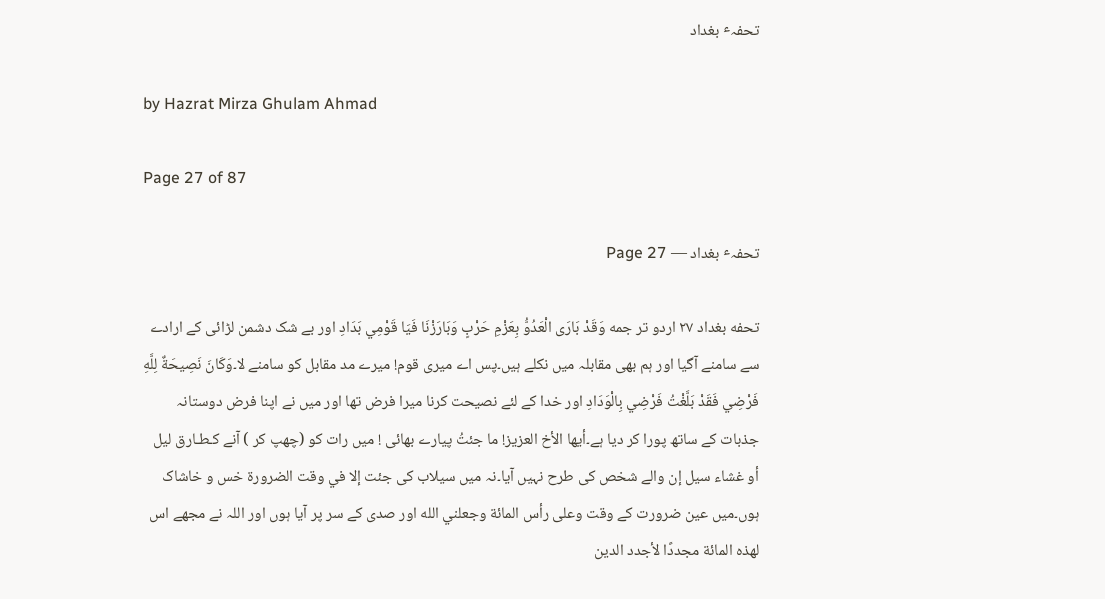تحفہٴ بغداد

by Hazrat Mirza Ghulam Ahmad

Page 27 of 87

تحفہٴ بغداد — Page 27

تحفه بغداد ۲۷ اردو تر جمه وَقَدْ بَارَى الْعَدُوُّ بِعَزْمِ حَرْبٍ وَبَارَزْنَا فَيَا قَوْمِي بَدَادِ اور بے شک دشمن لڑائی کے ارادے سے سامنے آگیا اور ہم بھی مقابلہ میں نکلے ہیں۔پس اے میری قوم! میرے مد مقابل کو سامنے لا۔وَكَانَ نَصِيحَةٌ لِلَّهِ فَرْضِي فَقَدْ بَلَّغْتُ فَرْضِي بِالْوَدَادِ اور خدا کے لئے نصیحت کرنا میرا فرض تھا اور میں نے اپنا فرض دوستانہ جذبات کے ساتھ پورا کر دیا ہے۔أيها الأخ العزيز! ما جئتُ پیارے بھائی ! میں رات کو (چھپ کر ) آنے كـطـارق ليل أو غشاء سيل إن والے شخص کی طرح نہیں آیا۔نہ میں سیلاب کی جئت إلا في وقت الضرورة خس و خاشاک ہوں۔میں عین ضرورت کے وقت وعلى رأس المائة وجعلني الله اور صدی کے سر پر آیا ہوں اور اللہ نے مجھے اس لهذه المائة مجددًا لأجدد الدين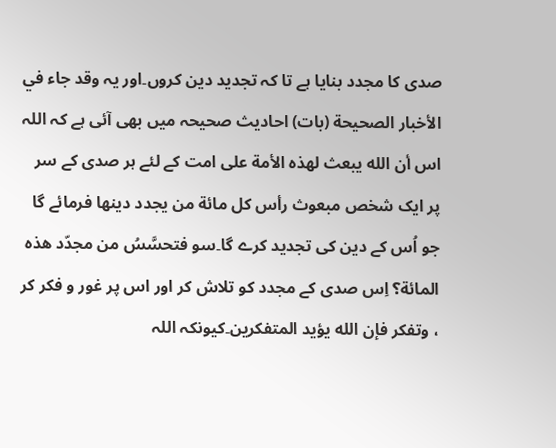صدى كا مجدد بنایا ہے تا کہ تجدید دین کروں۔اور یہ وقد جاء في الأخبار الصحيحة (بات) احادیث صحیحہ میں بھی آئی ہے کہ اللہ اس أن الله يبعث لهذه الأمة على امت کے لئے ہر صدی کے سر پر ایک شخص مبعوث رأس كل مائة من يجدد دينها فرمائے گا جو اُس کے دین کی تجدید کرے گا۔سو فتحسَّسُ من مجدّد هذه المائة؟ اِس صدی کے مجدد کو تلاش کر اور اس پر غور و فکر کر ، وتفكر فإن الله يؤيد المتفكرين۔کیونکہ اللہ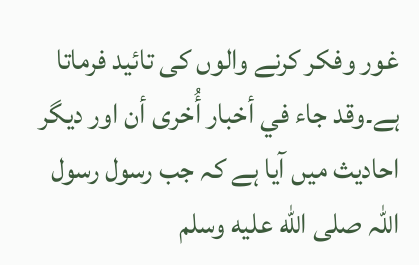غور وفکر کرنے والوں کی تائید فرماتا ہے۔وقد جاء في أخبار أُخرى أن اور دیگر احادیث میں آیا ہے کہ جب رسول رسول اللہ صلی الله علیه وسلم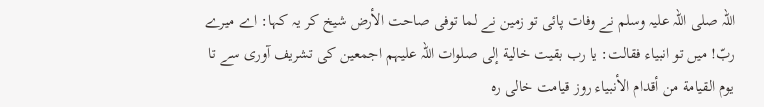اللہ صلی اللہ علیہ وسلم نے وفات پائی تو زمین نے لما توفى صاحت الأرض شیخ کر یہ کہا: اے میرے ربّ! میں تو انبیاء فقالت: يا رب بقيت خالية إلى صلوات اللہ علیہم اجمعین کی تشریف آوری سے تا يوم القيامة من أقدام الأنبياء روز قيامت خالی رہ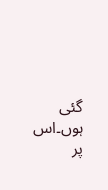گئی ہوں۔اس پر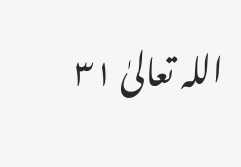اللہ تعالیٰ ۳۱